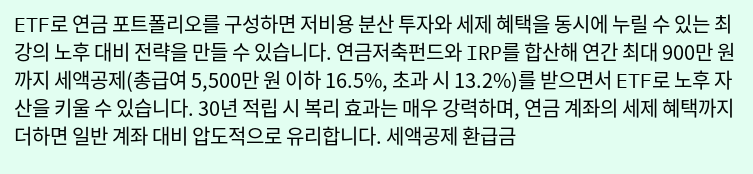ETF로 연금 포트폴리오를 구성하면 저비용 분산 투자와 세제 혜택을 동시에 누릴 수 있는 최강의 노후 대비 전략을 만들 수 있습니다. 연금저축펀드와 IRP를 합산해 연간 최대 900만 원까지 세액공제(총급여 5,500만 원 이하 16.5%, 초과 시 13.2%)를 받으면서 ETF로 노후 자산을 키울 수 있습니다. 30년 적립 시 복리 효과는 매우 강력하며, 연금 계좌의 세제 혜택까지 더하면 일반 계좌 대비 압도적으로 유리합니다. 세액공제 환급금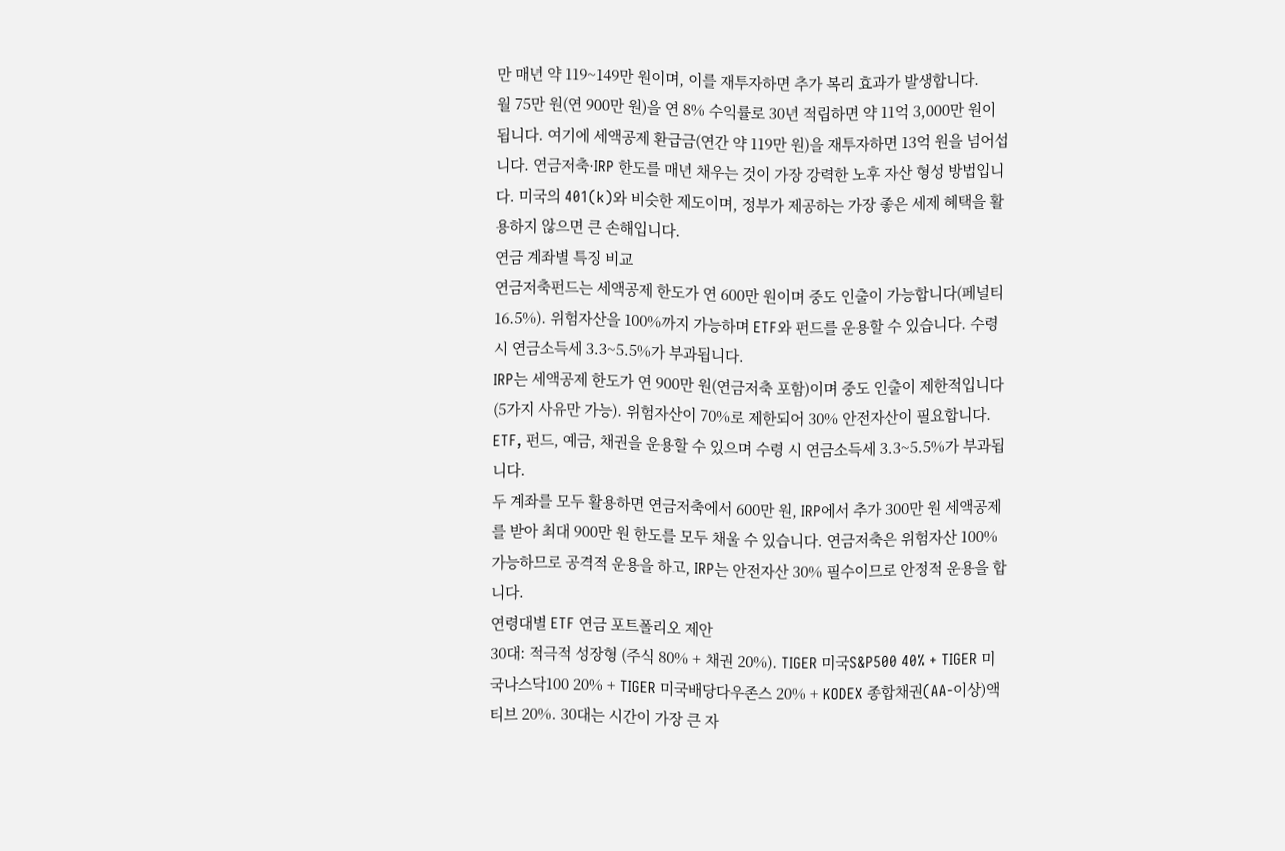만 매년 약 119~149만 원이며, 이를 재투자하면 추가 복리 효과가 발생합니다.
월 75만 원(연 900만 원)을 연 8% 수익률로 30년 적립하면 약 11억 3,000만 원이 됩니다. 여기에 세액공제 환급금(연간 약 119만 원)을 재투자하면 13억 원을 넘어섭니다. 연금저축·IRP 한도를 매년 채우는 것이 가장 강력한 노후 자산 형성 방법입니다. 미국의 401(k)와 비슷한 제도이며, 정부가 제공하는 가장 좋은 세제 혜택을 활용하지 않으면 큰 손해입니다.
연금 계좌별 특징 비교
연금저축펀드는 세액공제 한도가 연 600만 원이며 중도 인출이 가능합니다(페널티 16.5%). 위험자산을 100%까지 가능하며 ETF와 펀드를 운용할 수 있습니다. 수령 시 연금소득세 3.3~5.5%가 부과됩니다.
IRP는 세액공제 한도가 연 900만 원(연금저축 포함)이며 중도 인출이 제한적입니다(5가지 사유만 가능). 위험자산이 70%로 제한되어 30% 안전자산이 필요합니다. ETF, 펀드, 예금, 채권을 운용할 수 있으며 수령 시 연금소득세 3.3~5.5%가 부과됩니다.
두 계좌를 모두 활용하면 연금저축에서 600만 원, IRP에서 추가 300만 원 세액공제를 받아 최대 900만 원 한도를 모두 채울 수 있습니다. 연금저축은 위험자산 100% 가능하므로 공격적 운용을 하고, IRP는 안전자산 30% 필수이므로 안정적 운용을 합니다.
연령대별 ETF 연금 포트폴리오 제안
30대: 적극적 성장형 (주식 80% + 채권 20%). TIGER 미국S&P500 40% + TIGER 미국나스닥100 20% + TIGER 미국배당다우존스 20% + KODEX 종합채권(AA-이상)액티브 20%. 30대는 시간이 가장 큰 자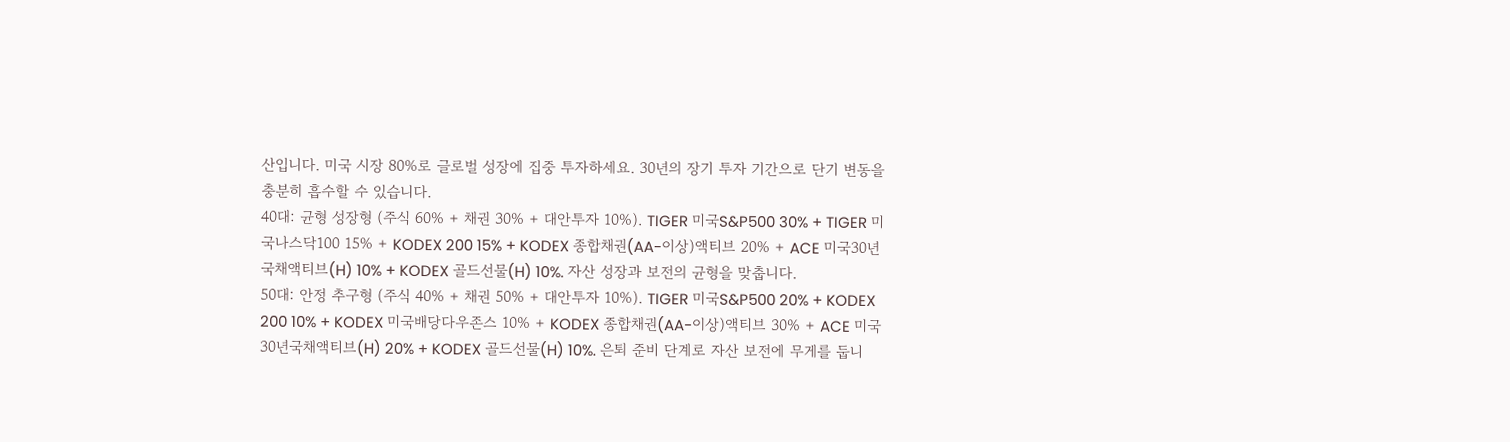산입니다. 미국 시장 80%로 글로벌 성장에 집중 투자하세요. 30년의 장기 투자 기간으로 단기 변동을 충분히 흡수할 수 있습니다.
40대: 균형 성장형 (주식 60% + 채권 30% + 대안투자 10%). TIGER 미국S&P500 30% + TIGER 미국나스닥100 15% + KODEX 200 15% + KODEX 종합채권(AA-이상)액티브 20% + ACE 미국30년국채액티브(H) 10% + KODEX 골드선물(H) 10%. 자산 성장과 보전의 균형을 맞춥니다.
50대: 안정 추구형 (주식 40% + 채권 50% + 대안투자 10%). TIGER 미국S&P500 20% + KODEX 200 10% + KODEX 미국배당다우존스 10% + KODEX 종합채권(AA-이상)액티브 30% + ACE 미국30년국채액티브(H) 20% + KODEX 골드선물(H) 10%. 은퇴 준비 단계로 자산 보전에 무게를 둡니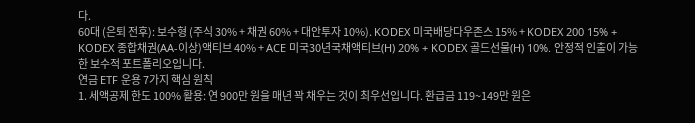다.
60대 (은퇴 전후): 보수형 (주식 30% + 채권 60% + 대안투자 10%). KODEX 미국배당다우존스 15% + KODEX 200 15% + KODEX 종합채권(AA-이상)액티브 40% + ACE 미국30년국채액티브(H) 20% + KODEX 골드선물(H) 10%. 안정적 인출이 가능한 보수적 포트폴리오입니다.
연금 ETF 운용 7가지 핵심 원칙
1. 세액공제 한도 100% 활용: 연 900만 원을 매년 꽉 채우는 것이 최우선입니다. 환급금 119~149만 원은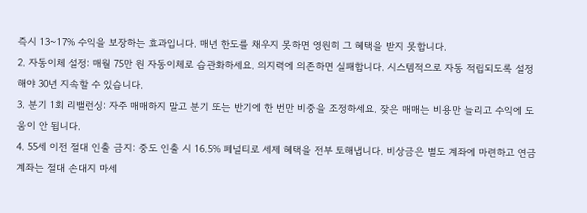즉시 13~17% 수익을 보장하는 효과입니다. 매년 한도를 채우지 못하면 영원히 그 혜택을 받지 못합니다.
2. 자동이체 설정: 매월 75만 원 자동이체로 습관화하세요. 의지력에 의존하면 실패합니다. 시스템적으로 자동 적립되도록 설정해야 30년 지속할 수 있습니다.
3. 분기 1회 리밸런싱: 자주 매매하지 말고 분기 또는 반기에 한 번만 비중을 조정하세요. 잦은 매매는 비용만 늘리고 수익에 도움이 안 됩니다.
4. 55세 이전 절대 인출 금지: 중도 인출 시 16.5% 페널티로 세제 혜택을 전부 토해냅니다. 비상금은 별도 계좌에 마련하고 연금 계좌는 절대 손대지 마세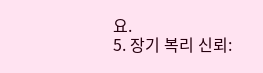요.
5. 장기 복리 신뢰: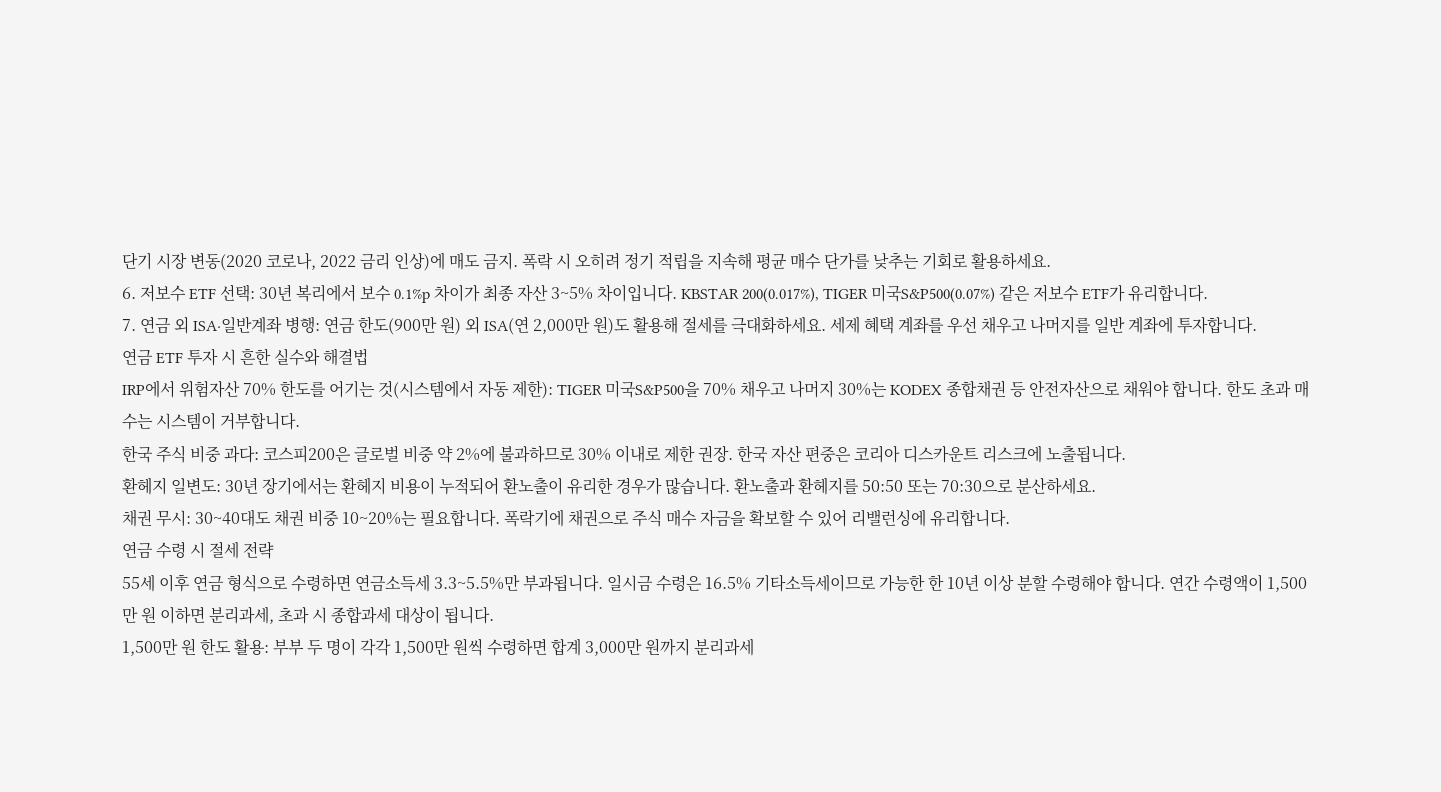단기 시장 변동(2020 코로나, 2022 금리 인상)에 매도 금지. 폭락 시 오히려 정기 적립을 지속해 평균 매수 단가를 낮추는 기회로 활용하세요.
6. 저보수 ETF 선택: 30년 복리에서 보수 0.1%p 차이가 최종 자산 3~5% 차이입니다. KBSTAR 200(0.017%), TIGER 미국S&P500(0.07%) 같은 저보수 ETF가 유리합니다.
7. 연금 외 ISA·일반계좌 병행: 연금 한도(900만 원) 외 ISA(연 2,000만 원)도 활용해 절세를 극대화하세요. 세제 혜택 계좌를 우선 채우고 나머지를 일반 계좌에 투자합니다.
연금 ETF 투자 시 흔한 실수와 해결법
IRP에서 위험자산 70% 한도를 어기는 것(시스템에서 자동 제한): TIGER 미국S&P500을 70% 채우고 나머지 30%는 KODEX 종합채권 등 안전자산으로 채워야 합니다. 한도 초과 매수는 시스템이 거부합니다.
한국 주식 비중 과다: 코스피200은 글로벌 비중 약 2%에 불과하므로 30% 이내로 제한 권장. 한국 자산 편중은 코리아 디스카운트 리스크에 노출됩니다.
환헤지 일변도: 30년 장기에서는 환헤지 비용이 누적되어 환노출이 유리한 경우가 많습니다. 환노출과 환헤지를 50:50 또는 70:30으로 분산하세요.
채권 무시: 30~40대도 채권 비중 10~20%는 필요합니다. 폭락기에 채권으로 주식 매수 자금을 확보할 수 있어 리밸런싱에 유리합니다.
연금 수령 시 절세 전략
55세 이후 연금 형식으로 수령하면 연금소득세 3.3~5.5%만 부과됩니다. 일시금 수령은 16.5% 기타소득세이므로 가능한 한 10년 이상 분할 수령해야 합니다. 연간 수령액이 1,500만 원 이하면 분리과세, 초과 시 종합과세 대상이 됩니다.
1,500만 원 한도 활용: 부부 두 명이 각각 1,500만 원씩 수령하면 합계 3,000만 원까지 분리과세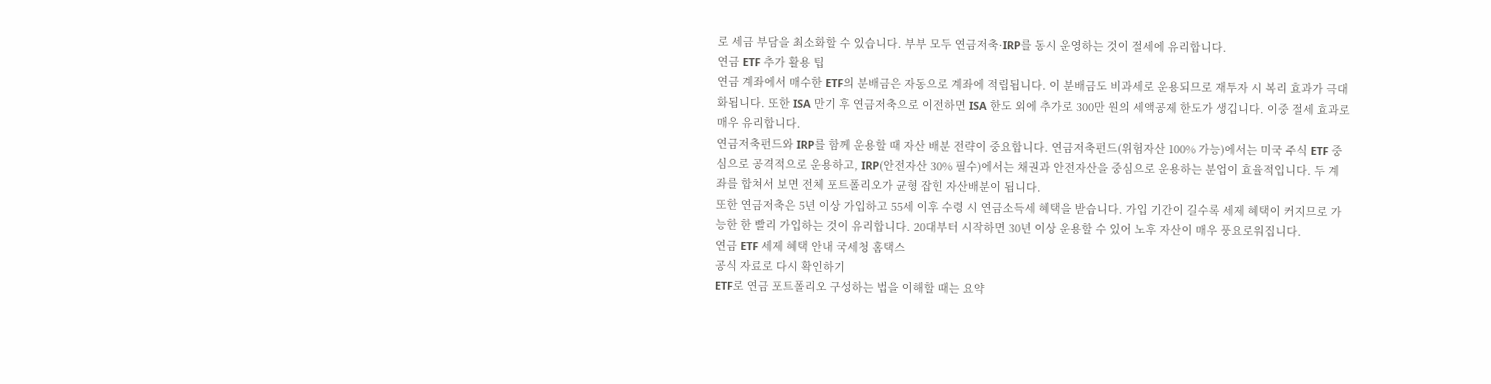로 세금 부담을 최소화할 수 있습니다. 부부 모두 연금저축·IRP를 동시 운영하는 것이 절세에 유리합니다.
연금 ETF 추가 활용 팁
연금 계좌에서 매수한 ETF의 분배금은 자동으로 계좌에 적립됩니다. 이 분배금도 비과세로 운용되므로 재투자 시 복리 효과가 극대화됩니다. 또한 ISA 만기 후 연금저축으로 이전하면 ISA 한도 외에 추가로 300만 원의 세액공제 한도가 생깁니다. 이중 절세 효과로 매우 유리합니다.
연금저축펀드와 IRP를 함께 운용할 때 자산 배분 전략이 중요합니다. 연금저축펀드(위험자산 100% 가능)에서는 미국 주식 ETF 중심으로 공격적으로 운용하고, IRP(안전자산 30% 필수)에서는 채권과 안전자산을 중심으로 운용하는 분업이 효율적입니다. 두 계좌를 합쳐서 보면 전체 포트폴리오가 균형 잡힌 자산배분이 됩니다.
또한 연금저축은 5년 이상 가입하고 55세 이후 수령 시 연금소득세 혜택을 받습니다. 가입 기간이 길수록 세제 혜택이 커지므로 가능한 한 빨리 가입하는 것이 유리합니다. 20대부터 시작하면 30년 이상 운용할 수 있어 노후 자산이 매우 풍요로워집니다.
연금 ETF 세제 혜택 안내 국세청 홈택스
공식 자료로 다시 확인하기
ETF로 연금 포트폴리오 구성하는 법을 이해할 때는 요약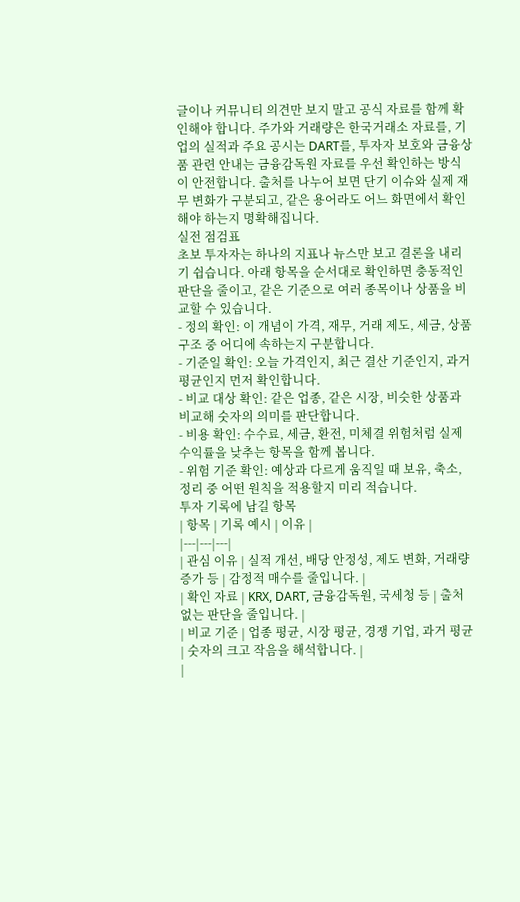글이나 커뮤니티 의견만 보지 말고 공식 자료를 함께 확인해야 합니다. 주가와 거래량은 한국거래소 자료를, 기업의 실적과 주요 공시는 DART를, 투자자 보호와 금융상품 관련 안내는 금융감독원 자료를 우선 확인하는 방식이 안전합니다. 출처를 나누어 보면 단기 이슈와 실제 재무 변화가 구분되고, 같은 용어라도 어느 화면에서 확인해야 하는지 명확해집니다.
실전 점검표
초보 투자자는 하나의 지표나 뉴스만 보고 결론을 내리기 쉽습니다. 아래 항목을 순서대로 확인하면 충동적인 판단을 줄이고, 같은 기준으로 여러 종목이나 상품을 비교할 수 있습니다.
- 정의 확인: 이 개념이 가격, 재무, 거래 제도, 세금, 상품 구조 중 어디에 속하는지 구분합니다.
- 기준일 확인: 오늘 가격인지, 최근 결산 기준인지, 과거 평균인지 먼저 확인합니다.
- 비교 대상 확인: 같은 업종, 같은 시장, 비슷한 상품과 비교해 숫자의 의미를 판단합니다.
- 비용 확인: 수수료, 세금, 환전, 미체결 위험처럼 실제 수익률을 낮추는 항목을 함께 봅니다.
- 위험 기준 확인: 예상과 다르게 움직일 때 보유, 축소, 정리 중 어떤 원칙을 적용할지 미리 적습니다.
투자 기록에 남길 항목
| 항목 | 기록 예시 | 이유 |
|---|---|---|
| 관심 이유 | 실적 개선, 배당 안정성, 제도 변화, 거래량 증가 등 | 감정적 매수를 줄입니다. |
| 확인 자료 | KRX, DART, 금융감독원, 국세청 등 | 출처 없는 판단을 줄입니다. |
| 비교 기준 | 업종 평균, 시장 평균, 경쟁 기업, 과거 평균 | 숫자의 크고 작음을 해석합니다. |
|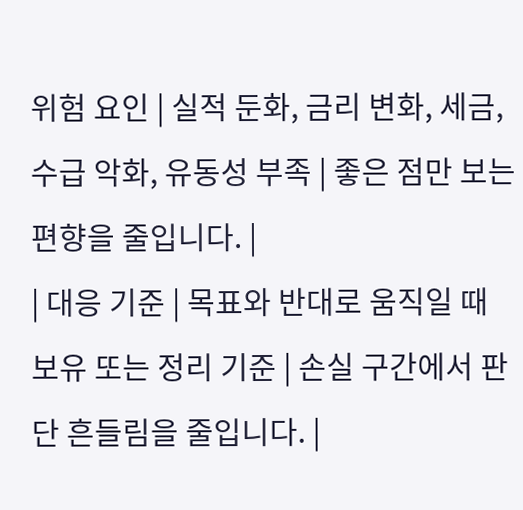위험 요인 | 실적 둔화, 금리 변화, 세금, 수급 악화, 유동성 부족 | 좋은 점만 보는 편향을 줄입니다. |
| 대응 기준 | 목표와 반대로 움직일 때 보유 또는 정리 기준 | 손실 구간에서 판단 흔들림을 줄입니다. |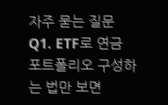자주 묻는 질문
Q1. ETF로 연금 포트폴리오 구성하는 법만 보면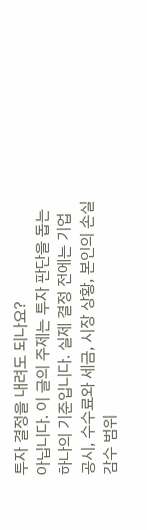투자 결정을 내려도 되나요?
아닙니다. 이 글의 주제는 투자 판단을 돕는 하나의 기준입니다. 실제 결정 전에는 기업 공시, 수수료와 세금, 시장 상황, 본인의 손실 감수 범위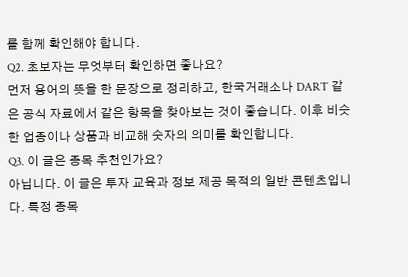를 함께 확인해야 합니다.
Q2. 초보자는 무엇부터 확인하면 좋나요?
먼저 용어의 뜻을 한 문장으로 정리하고, 한국거래소나 DART 같은 공식 자료에서 같은 항목을 찾아보는 것이 좋습니다. 이후 비슷한 업종이나 상품과 비교해 숫자의 의미를 확인합니다.
Q3. 이 글은 종목 추천인가요?
아닙니다. 이 글은 투자 교육과 정보 제공 목적의 일반 콘텐츠입니다. 특정 종목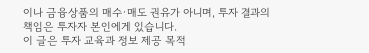이나 금융상품의 매수·매도 권유가 아니며, 투자 결과의 책임은 투자자 본인에게 있습니다.
이 글은 투자 교육과 정보 제공 목적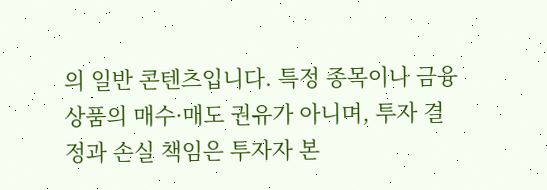의 일반 콘텐츠입니다. 특정 종목이나 금융상품의 매수·매도 권유가 아니며, 투자 결정과 손실 책임은 투자자 본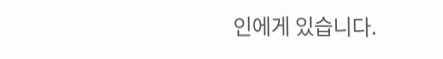인에게 있습니다.